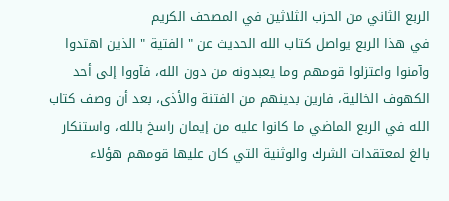الربع الثاني من الحزب الثلاثين في المصحف الكريم
في هذا الربع يواصل كتاب الله الحديث عن " الفتية " الذين اهتدوا وآمنوا واعتزلوا قومهم وما يعبدونه من دون الله، فآووا إلى أحد الكهوف الخالية، فارين بدينهم من الفتنة والأذى، بعد أن وصف كتاب الله في الربع الماضي ما كانوا عليه من إيمان راسخ بالله، واستنكار بالغ لمعتقدات الشرك والوثنية التي كان عليها قومهم هؤلاء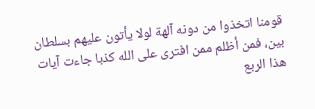قومنا اتخذوا من دونه آلهة لولا يأتون عليهم بسلطان بين، فمن أظلم ممن افترى على الله كذبا جاءت آيات هذا الربع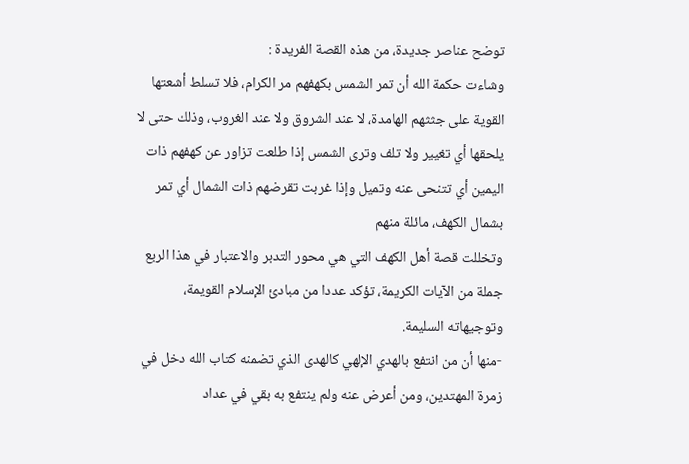توضح عناصر جديدة، من هذه القصة الفريدة :
وشاءت حكمة الله أن تمر الشمس بكهفهم مر الكرام، فلا تسلط أشعتها القوية على جثثهم الهامدة، لا عند الشروق ولا عند الغروب، وذلك حتى لا يلحقها أي تغيير ولا تلف وترى الشمس إذا طلعت تزاور عن كهفهم ذات اليمين أي تتنحى عنه وتميل وإذا غربت تقرضهم ذات الشمال أي تمر بشمال الكهف، مائلة منهم
وتخللت قصة أهل الكهف التي هي محور التدبر والاعتبار في هذا الربع جملة من الآيات الكريمة، تؤكد عددا من مبادئ الإسلام القويمة، وتوجيهاته السليمة.
-منها أن من انتفع بالهدي الإلهي كالهدى الذي تضمنه كتاب الله دخل في زمرة المهتدين، ومن أعرض عنه ولم ينتفع به بقي في عداد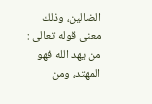الضالين، وذلك معنى قوله تعالى : من يهد الله فهو المهتد، ومن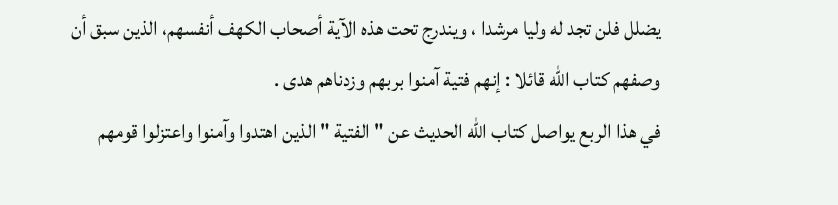يضلل فلن تجد له وليا مرشدا ، ويندرج تحت هذه الآية أصحاب الكهف أنفسهم، الذين سبق أن وصفهم كتاب الله قائلا : إنهم فتية آمنوا بربهم وزدناهم هدى .
في هذا الربع يواصل كتاب الله الحديث عن " الفتية " الذين اهتدوا وآمنوا واعتزلوا قومهم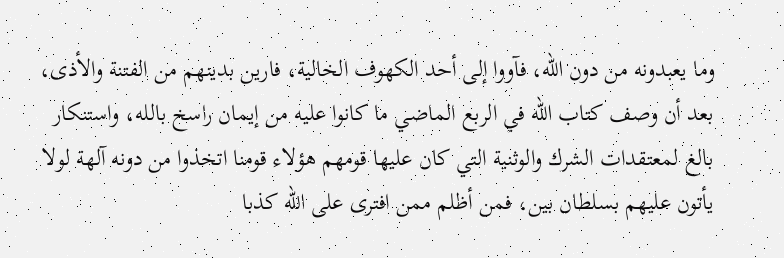وما يعبدونه من دون الله، فآووا إلى أحد الكهوف الخالية، فارين بدينهم من الفتنة والأذى، بعد أن وصف كتاب الله في الربع الماضي ما كانوا عليه من إيمان راسخ بالله، واستنكار بالغ لمعتقدات الشرك والوثنية التي كان عليها قومهم هؤلاء قومنا اتخذوا من دونه آلهة لولا يأتون عليهم بسلطان بين، فمن أظلم ممن افترى على الله كذبا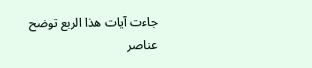جاءت آيات هذا الربع توضح عناصر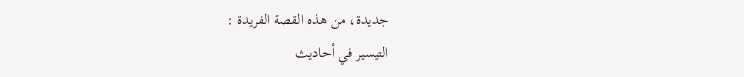جديدة، من هذه القصة الفريدة :
التيسير في أحاديث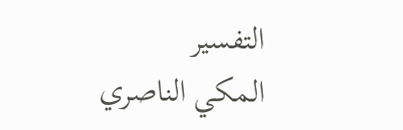التفسير
المكي الناصري